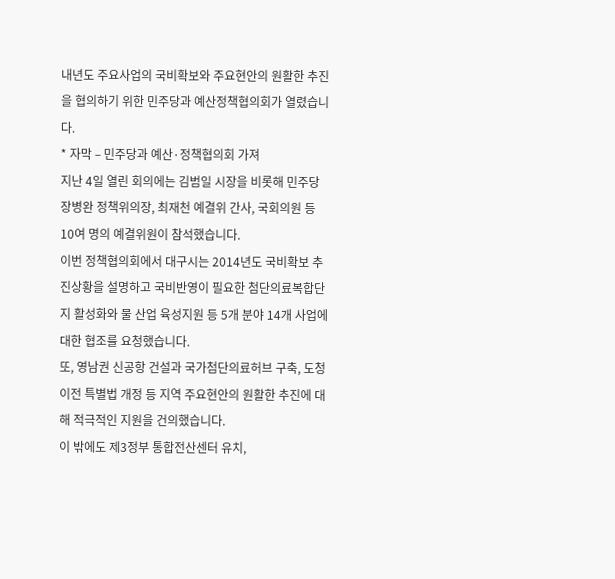내년도 주요사업의 국비확보와 주요현안의 원활한 추진을 협의하기 위한 민주당과 예산정책협의회가 열렸습니다.
* 자막 – 민주당과 예산·정책협의회 가져
지난 4일 열린 회의에는 김범일 시장을 비롯해 민주당 장병완 정책위의장, 최재천 예결위 간사, 국회의원 등 10여 명의 예결위원이 참석했습니다.
이번 정책협의회에서 대구시는 2014년도 국비확보 추진상황을 설명하고 국비반영이 필요한 첨단의료복합단지 활성화와 물 산업 육성지원 등 5개 분야 14개 사업에 대한 협조를 요청했습니다.
또, 영남권 신공항 건설과 국가첨단의료허브 구축, 도청이전 특별법 개정 등 지역 주요현안의 원활한 추진에 대해 적극적인 지원을 건의했습니다.
이 밖에도 제3정부 통합전산센터 유치,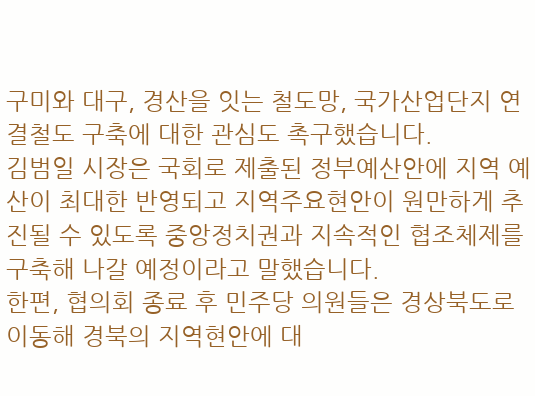구미와 대구, 경산을 잇는 철도망, 국가산업단지 연결철도 구축에 대한 관심도 촉구했습니다.
김범일 시장은 국회로 제출된 정부예산안에 지역 예산이 최대한 반영되고 지역주요현안이 원만하게 추진될 수 있도록 중앙정치권과 지속적인 협조체제를 구축해 나갈 예정이라고 말했습니다.
한편, 협의회 종료 후 민주당 의원들은 경상북도로 이동해 경북의 지역현안에 대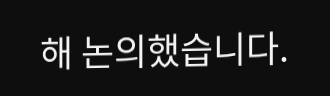해 논의했습니다.